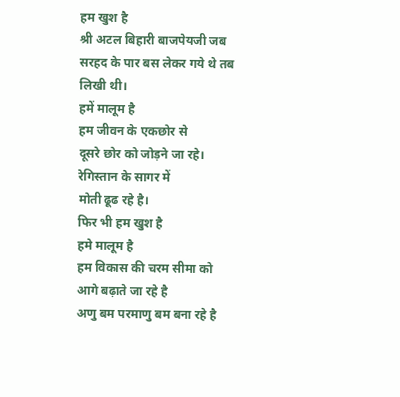हम खुश है
श्री अटल बिहारी बाजपेयजी जब सरहद के पार बस लेकर गये थे तब लिखी थी।
हमें मालूम है
हम जीवन के एकछोर से
दूसरे छोर को जोड़ने जा रहे।
रेगिस्तान के सागर में
मोती ढूढ रहे है।
फिर भी हम खुश है
हमे मालूम है
हम विकास की चरम सीमा को
आगे बढ़ाते जा रहे है
अणु बम परमाणु बम बना रहे है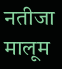नतीजा मालूम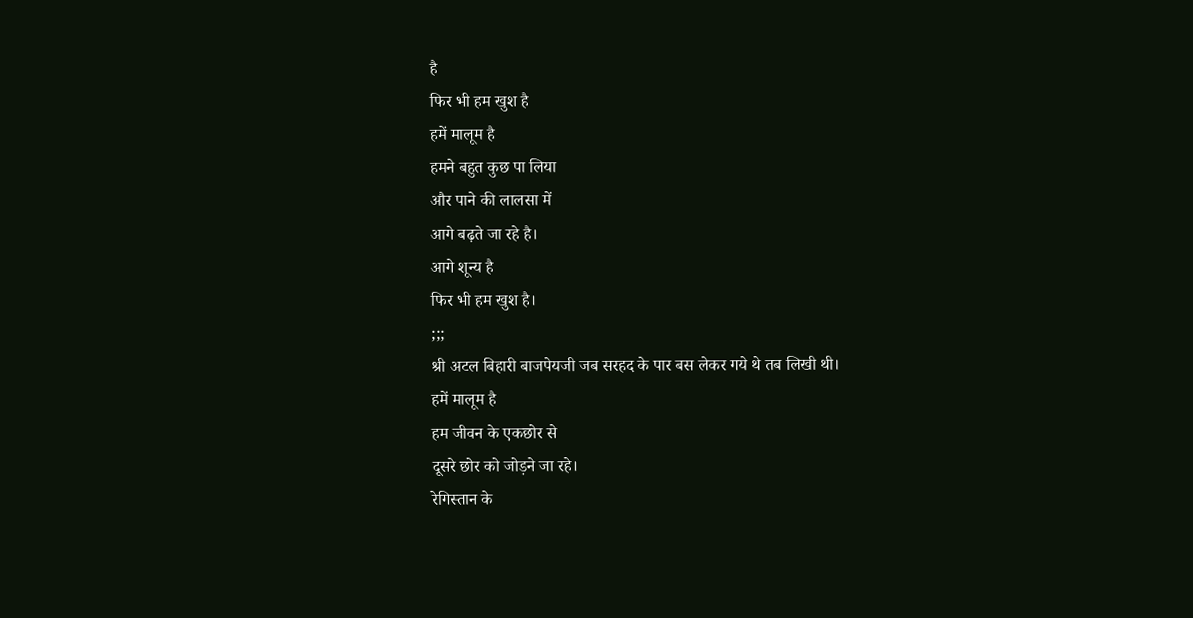है
फिर भी हम खुश है
हमें मालूम है
हमने बहुत कुछ पा लिया
और पाने की लालसा में
आगे बढ़ते जा रहे है।
आगे शून्य है
फिर भी हम खुश है।
;;;
श्री अटल बिहारी बाजपेयजी जब सरहद के पार बस लेकर गये थे तब लिखी थी।
हमें मालूम है
हम जीवन के एकछोर से
दूसरे छोर को जोड़ने जा रहे।
रेगिस्तान के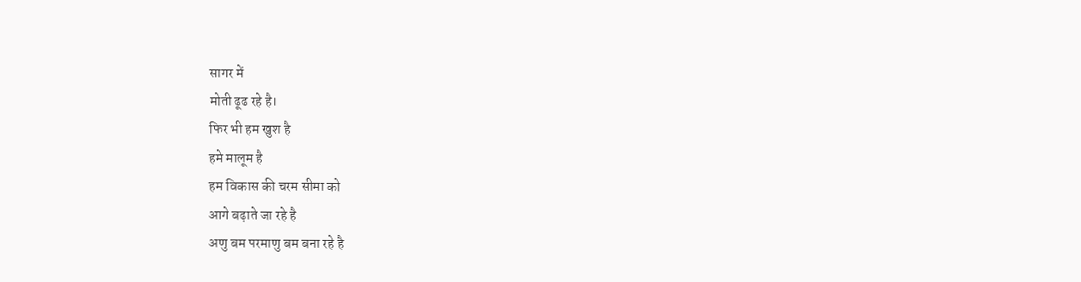सागर में
मोती ढूढ रहे है।
फिर भी हम खुश है
हमे मालूम है
हम विकास की चरम सीमा को
आगे बढ़ाते जा रहे है
अणु बम परमाणु बम बना रहे है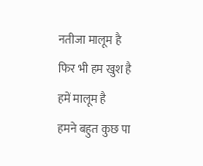नतीजा मालूम है
फिर भी हम खुश है
हमें मालूम है
हमने बहुत कुछ पा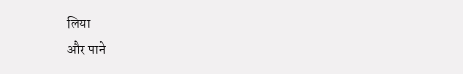लिया
और पाने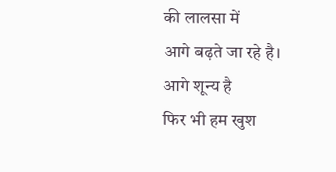की लालसा में
आगे बढ़ते जा रहे है।
आगे शून्य है
फिर भी हम खुश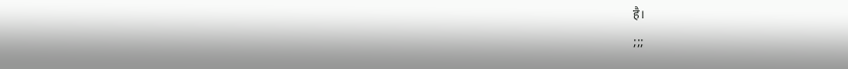है।
;;;